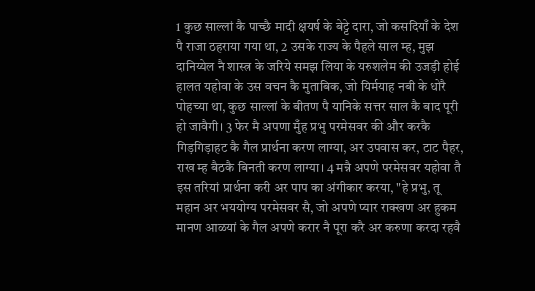1 कुछ साल्लां कै पाच्छै मादी क्षयर्ष के बेट्टे दारा, जो कसदियाँ के देश पै राजा ठहराया गया था, 2 उसके राज्य के पैहले साल म्ह, मुझ दानिय्येल नै शास्त्र के जरिये समझ लिया के यरुशलेम की उजड़ी होई हालत यहोवा के उस वचन कै मुताबिक, जो यिर्मयाह नबी के धोरै पोहच्या था, कुछ साल्लां के बीतण पै यानिके सत्तर साल कै बाद पूरी हो जावैगी। 3 फेर मै अपणा मुँह प्रभु परमेसवर की और करकै गिड़गिड़ाहट कै गैल प्रार्थना करण लाग्या, अर उपवास कर, टाट पैहर, राख म्ह बैठकै बिनती करण लाग्या। 4 मन्नै अपणे परमेसवर यहोवा तै इस तरियां प्रार्थना करी अर पाप का अंगीकार करया, "हे प्रभु, तू महान अर भययोग्य परमेसवर सै, जो अपणे प्यार राक्खण अर हुकम मानण आळयां के गैल अपणे करार नै पूरा करै अर करुणा करदा रहवै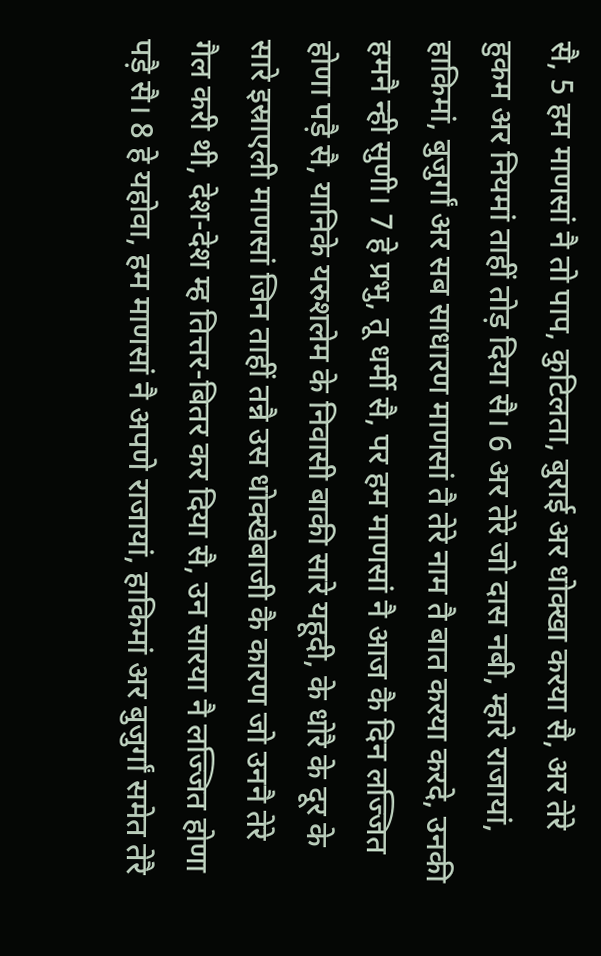सै, 5 हम माणसां नै तो पाप, कुटिलता, बुराई अर धोक्खा करया सै, अर तेरे हुकम अर नियमां ताहीं तोड़ दिया सै। 6 अर तेरे जो दास नबी, म्हारे राजायां, हाकिमां, बुजुर्गां अर सब साधारण माणसां तै तेरे नाम तै बात करया करदे, उनकी हमनै न्ही सुणी। 7 हे प्रभु, तू धर्मी सै, पर हम माणसां नै आज कै दिन लज्जित होणा पड़ै सै, यानिके यरुशलेम के निवासी बाकी सारे यहूदी, के धोरै के दूर के सारे इस्राएली माणसां जिन ताहीं तन्नै उस धोक्खेबाजी कै कारण जो उननै तेरे गैल करी थी, देश-देश म्ह तित्तर-बितर कर दिया सै, उन सारया नै लज्जित होणा पड़ै सै। 8 हे यहोवा, हम माणसां नै अपणे राजायां, हाकिमां अर बुजुर्गां समेत तेरै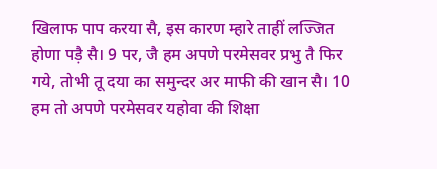खिलाफ पाप करया सै, इस कारण म्हारे ताहीं लज्जित होणा पड़ै सै। 9 पर, जै हम अपणे परमेसवर प्रभु तै फिर गये, तोभी तू दया का समुन्दर अर माफी की खान सै। 10 हम तो अपणे परमेसवर यहोवा की शिक्षा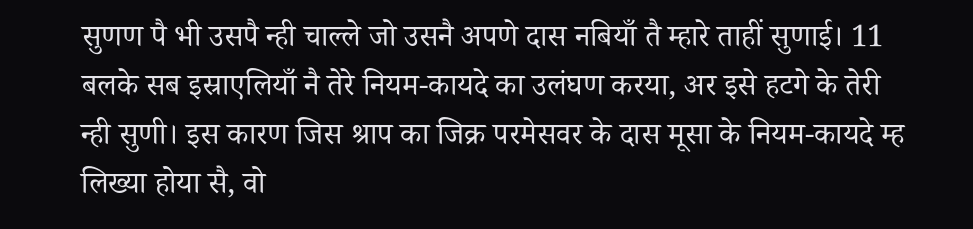सुणण पै भी उसपै न्ही चाल्ले जो उसनै अपणे दास नबियाँ तै म्हारे ताहीं सुणाई। 11 बलके सब इस्राएलियाँ नै तेरे नियम-कायदे का उलंघण करया, अर इसे हटगे के तेरी न्ही सुणी। इस कारण जिस श्राप का जिक्र परमेसवर के दास मूसा के नियम-कायदे म्ह लिख्या होया सै, वो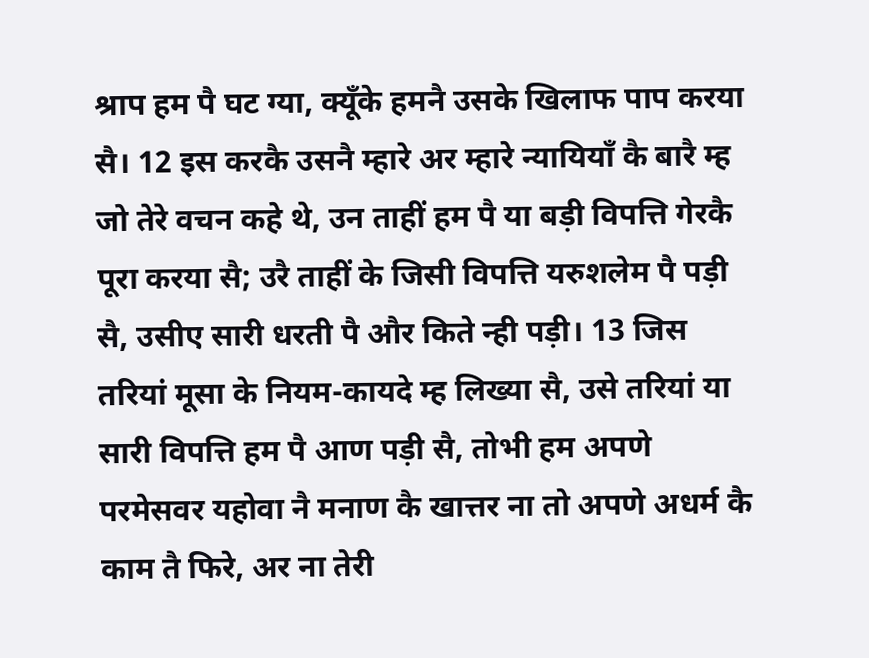श्राप हम पै घट ग्या, क्यूँके हमनै उसके खिलाफ पाप करया सै। 12 इस करकै उसनै म्हारे अर म्हारे न्यायियाँ कै बारै म्ह जो तेरे वचन कहे थे, उन ताहीं हम पै या बड़ी विपत्ति गेरकै पूरा करया सै; उरै ताहीं के जिसी विपत्ति यरुशलेम पै पड़ी सै, उसीए सारी धरती पै और किते न्ही पड़ी। 13 जिस तरियां मूसा के नियम-कायदे म्ह लिख्या सै, उसे तरियां या सारी विपत्ति हम पै आण पड़ी सै, तोभी हम अपणे परमेसवर यहोवा नै मनाण कै खात्तर ना तो अपणे अधर्म कै काम तै फिरे, अर ना तेरी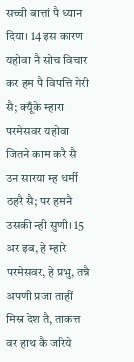सच्ची बात्तां पै ध्यान दिया। 14 इस कारण यहोवा नै सोच विचार कर हम पै विपत्ति गेरी सै; क्यूँके म्हारा परमेसवर यहोवा जितने काम करै सै उन सारया म्ह धर्मी ठहरै सै; पर हमनै उसकी न्ही सुणी। 15 अर इब, हे म्हारे परमेसवर, हे प्रभु, तन्नै अपणी प्रजा ताहीं मिस्र देश तै, ताकत्त वर हाथ कै जरिये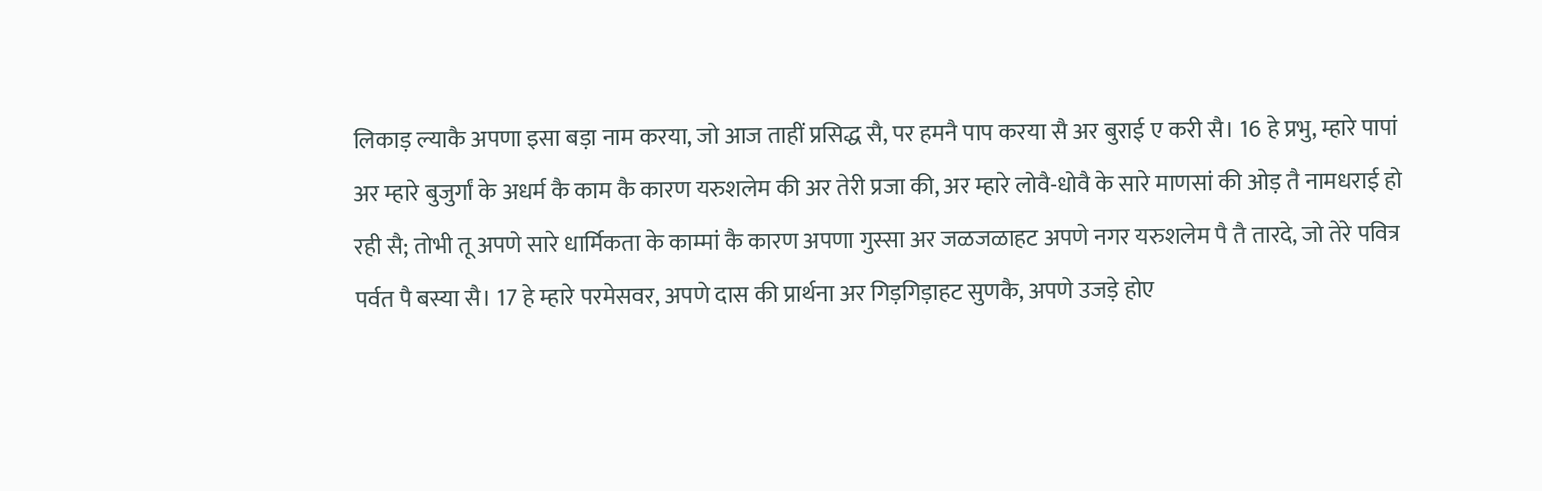लिकाड़ ल्याकै अपणा इसा बड़ा नाम करया, जो आज ताहीं प्रसिद्ध सै, पर हमनै पाप करया सै अर बुराई ए करी सै। 16 हे प्रभु, म्हारे पापां अर म्हारे बुजुर्गां के अधर्म कै काम कै कारण यरुशलेम की अर तेरी प्रजा की, अर म्हारे लोवै-धोवै के सारे माणसां की ओड़ तै नामधराई हो रही सै; तोभी तू अपणे सारे धार्मिकता के काम्मां कै कारण अपणा गुस्सा अर जळजळाहट अपणे नगर यरुशलेम पै तै तारदे, जो तेरे पवित्र पर्वत पै बस्या सै। 17 हे म्हारे परमेसवर, अपणे दास की प्रार्थना अर गिड़गिड़ाहट सुणकै, अपणे उजड़े होए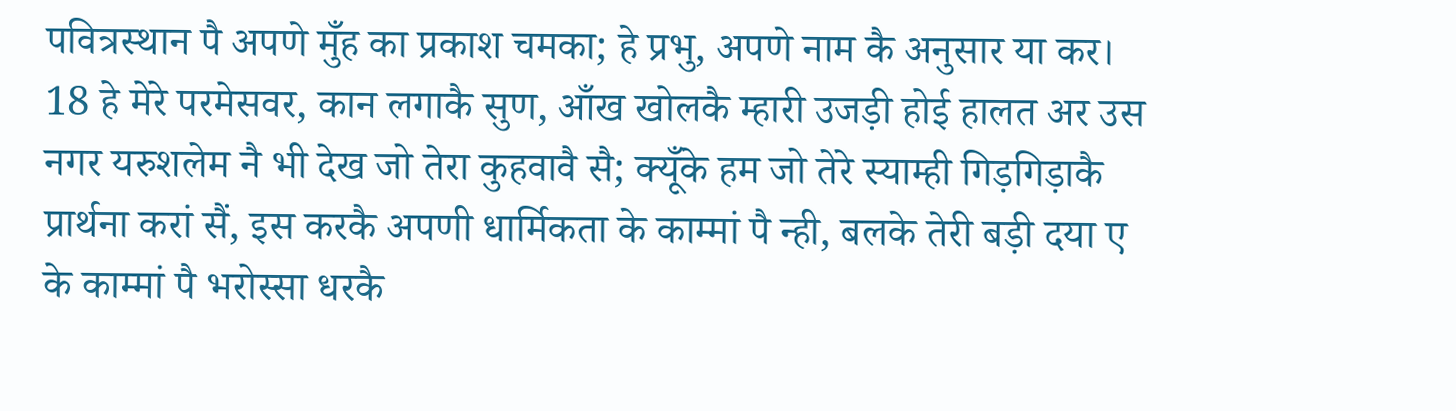पवित्रस्थान पै अपणे मुँह का प्रकाश चमका; हे प्रभु, अपणे नाम कै अनुसार या कर। 18 हे मेरे परमेसवर, कान लगाकै सुण, आँख खोलकै म्हारी उजड़ी होई हालत अर उस नगर यरुशलेम नै भी देख जो तेरा कुहवावै सै; क्यूँके हम जो तेरे स्याम्ही गिड़गिड़ाकै प्रार्थना करां सैं, इस करकै अपणी धार्मिकता के काम्मां पै न्ही, बलके तेरी बड़ी दया ए के काम्मां पै भरोस्सा धरकै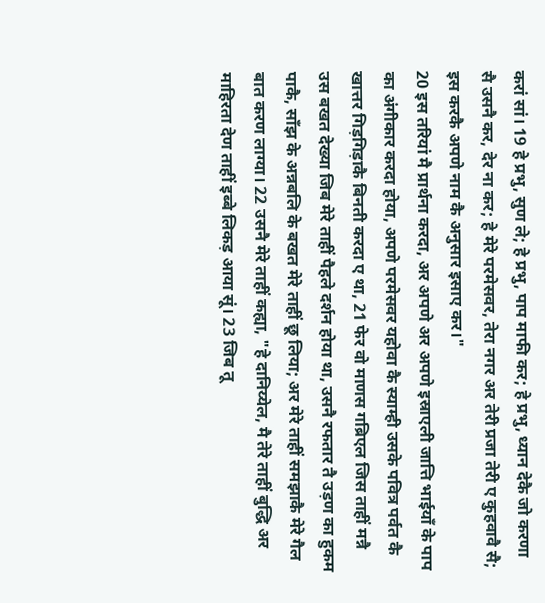करां सां। 19 हे प्रभु, सुण ले; हे प्रभु, पाप माफी कर; हे प्रभु, ध्यान देकै जो करणा सै उसनै कर, देर ना कर; हे मेरे परमेसवर, तेरा नगर अर तेरी प्रजा तेरी ए कुहवावै सै; इस करकै अपणे नाम कै अनुसार इसाए कर।"
20 इस तरियां मै प्रार्थना करदा, अर अपणे अर अपणे इस्राएली जात्ति भाईयाँ के पाप का अंगीकार करदा होया, अपणे परमेसवर यहोवा कै स्याम्ही उसके पवित्र पर्वत कै खात्तर गिड़गिड़ाकै बिनती करदा ए था, 21 फेर वो माणस गब्रिएल जिस ताहीं मन्नै उस बखत देख्या जिब मेरे ताहीं पैहले दर्शन होया था, उसनै रफतार तै उड़ण का हुकम पाकै, साँझ के अन्नबलि के बखत मेरे ताहीं छू लिया; अर मेरे ताहीं समझाकै मेरे गैल बात करण लाग्या। 22 उसनै मेरे ताहीं कह्या, "हे दानिय्येल, मै तेरे ताहीं बुद्धि अर माहिरता देण ताहीं इब्बे लिकड़ आया सूं। 23 जिब तू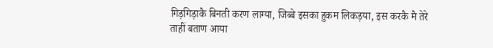गिड़गिड़ाकै बिनती करण लाग्या, जिब्बे इसका हुकम लिकड़या, इस करकै मै तेरे ताहीं बताण आया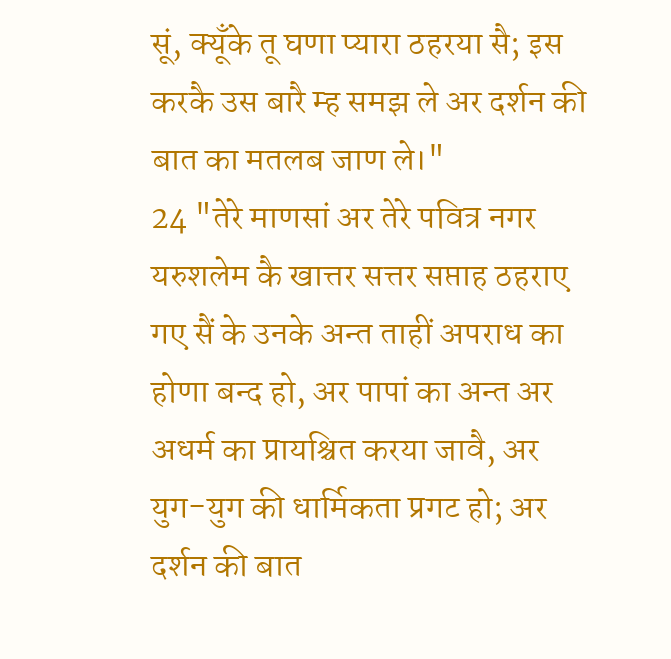सूं, क्यूँके तू घणा प्यारा ठहरया सै; इस करकै उस बारै म्ह समझ ले अर दर्शन की बात का मतलब जाण ले।"
24 "तेरे माणसां अर तेरे पवित्र नगर यरुशलेम कै खात्तर सत्तर सप्ताह ठहराए गए सैं के उनके अन्त ताहीं अपराध का होणा बन्द हो, अर पापां का अन्त अर अधर्म का प्रायश्चित करया जावै, अर युग-युग की धार्मिकता प्रगट हो; अर दर्शन की बात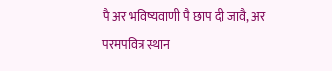पै अर भविष्यवाणी पै छाप दी जावै, अर परमपवित्र स्थान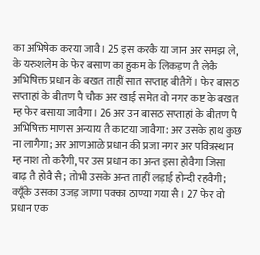का अभिषेक करया जावै। 25 इस करकै या जान अर समझ ले, के यरुशलेम के फेर बसाण का हुकम के लिकड़ण तै लेकै अभिषिक्त प्रधान के बखत ताहीं सात सप्ताह बीतैगें। फेर बासठ सप्ताहां के बीतण पै चौक अर खाई समेत वो नगर कष्ट के बखत म्ह फेर बसाया जावैगा। 26 अर उन बासठ सप्ताहां के बीतण पै अभिषिक्त माणस अन्याय तै काटया जावैगा: अर उसके हाथ कुछ ना लागैगा; अर आणआळे प्रधान की प्रजा नगर अर पवित्रस्थान म्ह नाश तो करैगी, पर उस प्रधान का अन्त इसा होवैगा जिसा बाढ़ तै होवै सै; तोभी उसके अन्त ताहीं लड़ाई होन्दी रहवैगी; क्यूँके उसका उजड़ जाणा पक्का ठाण्या गया सै। 27 फेर वो प्रधान एक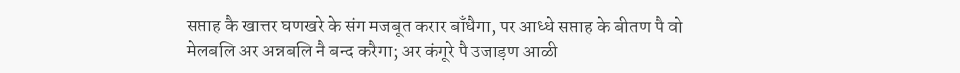सप्ताह कै खात्तर घणखरे के संग मजबूत करार बाँधैगा, पर आध्धे सप्ताह के बीतण पै वो मेलबलि अर अन्नबलि नै बन्द करैगा; अर कंगूरे पै उजाड़ण आळी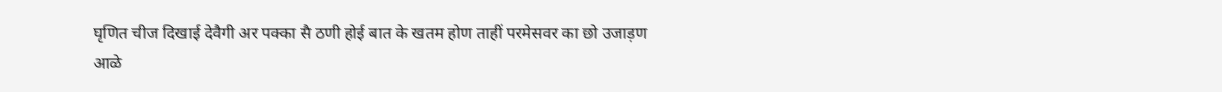घृणित चीज दिखाई देवैगी अर पक्का सै ठणी होई बात के खतम होण ताहीं परमेसवर का छो उजाड़ण आळे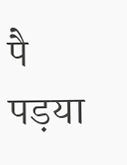पै पड़या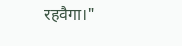रहवैगा।"